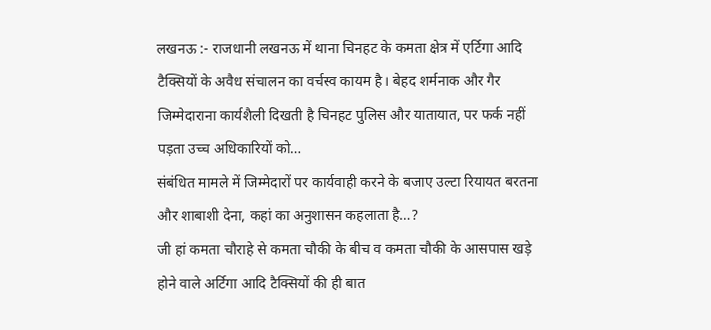लखनऊ :- राजधानी लखनऊ में थाना चिनहट के कमता क्षेत्र में एर्टिगा आदि टैक्सियों के अवैध संचालन का वर्चस्व कायम है। बेहद शर्मनाक और गैर जिम्मेदाराना कार्यशैली दिखती है चिनहट पुलिस और यातायात, पर फर्क नहीं पड़ता उच्च अधिकारियों को…
संबंधित मामले में जिम्मेदारों पर कार्यवाही करने के बजाए उल्टा रियायत बरतना और शाबाशी देना, कहां का अनुशासन कहलाता है…?
जी हां कमता चौराहे से कमता चौकी के बीच व कमता चौकी के आसपास खड़े होने वाले अर्टिगा आदि टैक्सियों की ही बात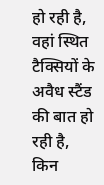हो रही है, वहां स्थित टैक्सियों के अवैध स्टैंड की बात हो रही है, किन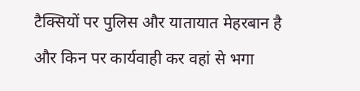टैक्सियों पर पुलिस और यातायात मेहरबान है और किन पर कार्यवाही कर वहां से भगा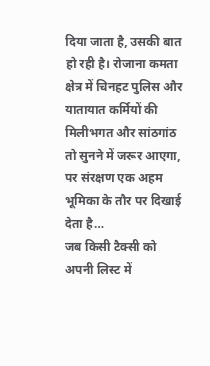दिया जाता है, उसकी बात हो रही है। रोजाना कमता क्षेत्र में चिनहट पुलिस और यातायात कर्मियों की मिलीभगत और सांठगांठ तो सुनने में जरूर आएगा, पर संरक्षण एक अहम भूमिका के तौर पर दिखाई देता है…
जब किसी टैक्सी को अपनी लिस्ट में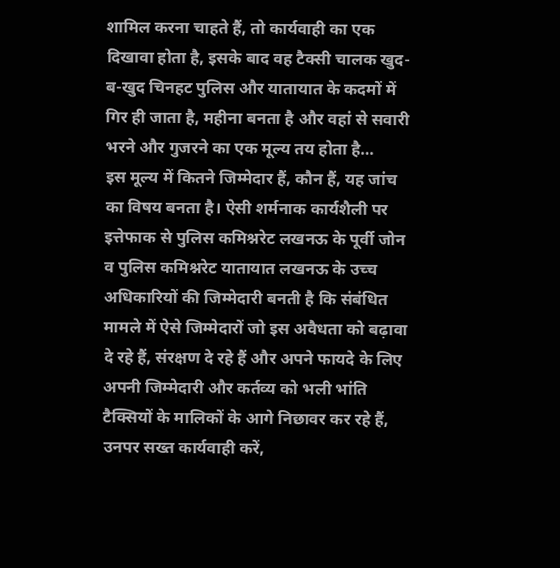शामिल करना चाहते हैं, तो कार्यवाही का एक दिखावा होता है, इसके बाद वह टैक्सी चालक खुद-ब-खुद चिनहट पुलिस और यातायात के कदमों में गिर ही जाता है, महीना बनता है और वहां से सवारी भरने और गुजरने का एक मूल्य तय होता है…
इस मूल्य में कितने जिम्मेदार हैं, कौन हैं, यह जांच का विषय बनता है। ऐसी शर्मनाक कार्यशैली पर इत्तेफाक से पुलिस कमिश्नरेट लखनऊ के पूर्वी जोन व पुलिस कमिश्नरेट यातायात लखनऊ के उच्च अधिकारियों की जिम्मेदारी बनती है कि संबंधित मामले में ऐसे जिम्मेदारों जो इस अवैधता को बढ़ावा दे रहे हैं, संरक्षण दे रहे हैं और अपने फायदे के लिए अपनी जिम्मेदारी और कर्तव्य को भली भांति टैक्सियों के मालिकों के आगे निछावर कर रहे हैं, उनपर सख्त कार्यवाही करें,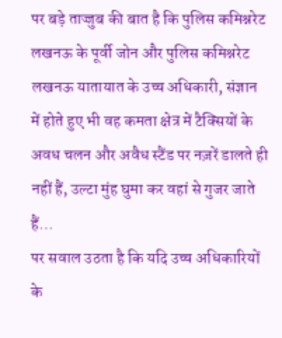पर बड़े ताज्जुब की बात है कि पुलिस कमिश्नरेट लखनऊ के पूर्वी जोन और पुलिस कमिश्नरेट लखनऊ यातायात के उच्च अधिकारी, संज्ञान में होते हुए भी वह कमता क्षेत्र में टैक्सियों के अवध चलन और अवैध स्टैंड पर नज़रें डालते ही नहीं हैं, उल्टा मुंह घुमा कर वहां से गुजर जाते हैं…
पर सवाल उठता है कि यदि उच्च अधिकारियों के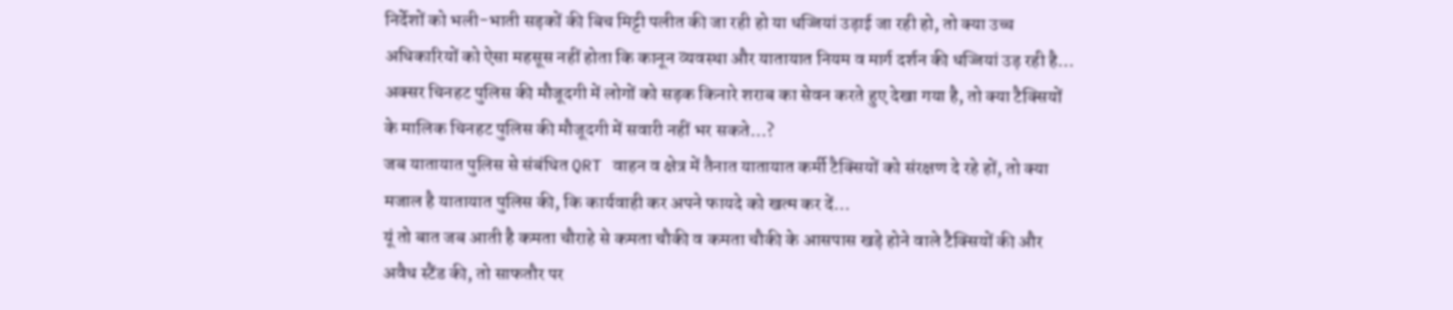निर्देशों को भली-भाती सड़कों की बिच मिट्टी पलीत की जा रही हो या धज्जियां उड़ाई जा रही हो, तो क्या उच्च अधिकारियों को ऐसा महसूस नहीं होता कि कानून व्यवस्था और यातायात नियम व मार्ग दर्शन की धज्जियां उड़ रही है…
अक्सर चिनहट पुलिस की मौजूदगी में लोगों को सड़क किनारे शराब का सेवन करते हुए देखा गया है, तो क्या टैक्सियों के मालिक चिनहट पुलिस की मौजूदगी में सवारी नहीं भर सकते…?
जब यातायात पुलिस से संबंधित QRT वाहन व क्षेत्र में तैनात यातायात कर्मी टैक्सियों को संरक्षण दे रहे हों, तो क्या मजाल है यातायात पुलिस की, कि कार्यवाही कर अपने फायदे को खत्म कर दें…
यूं तो बात जब आती है कमता चौराहे से कमता चौकी व कमता चौकी के आसपास खड़े होने वाले टैक्सियों की और अवैध स्टैंड की, तो साफतौर पर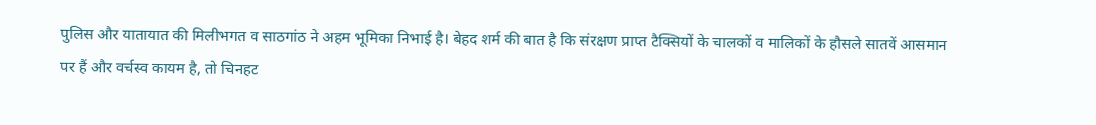पुलिस और यातायात की मिलीभगत व साठगांठ ने अहम भूमिका निभाई है। बेहद शर्म की बात है कि संरक्षण प्राप्त टैक्सियों के चालकों व मालिकों के हौसले सातवें आसमान पर हैं और वर्चस्व कायम है, तो चिनहट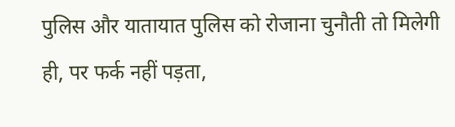पुलिस और यातायात पुलिस को रोजाना चुनौती तो मिलेगी ही, पर फर्क नहीं पड़ता,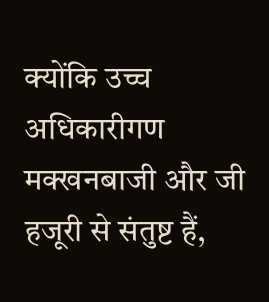क्योंकि उच्च अधिकारीगण मक्खनबाजी और जी हजूरी से संतुष्ट हैं,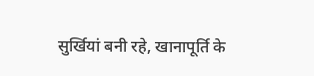सुर्खियां बनी रहे, खानापूर्ति के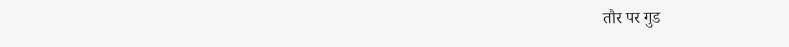तौर पर गुड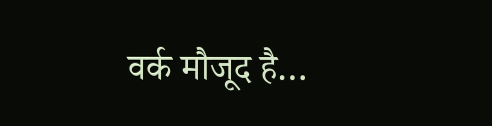वर्क मौजूद है…